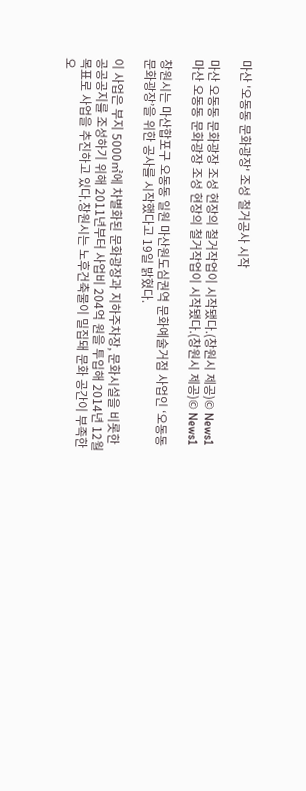마산 '오동동 문화광장' 조성 철거공사 시작

마산 오동동 문화광장 조성 현장의 철거작업이 시작됐다.(창원시 제공)© News1
마산 오동동 문화광장 조성 현장의 철거작업이 시작됐다.(창원시 제공)© News1

창원시는 마산합포구 오동동 일원 마산원도심권역 문화예술거점 사업인 ‘오동동 문화광장’을 위한 공사를 시작했다고 19일 밝혔다.

이 사업은 부지 5000㎡에 차별화된 문화광장과 지하주차장, 문화시설을 비롯한 공공공지를 조성하기 위해 2011년부터 사업비 204억 원을 투입해 2014년 12월 목표로 사업을 추진하고 있다.창원시는 노후건축물이 밀집돼 문화 공간이 부족한 오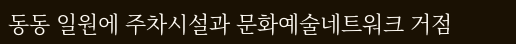동동 일원에 주차시설과 문화예술네트워크 거점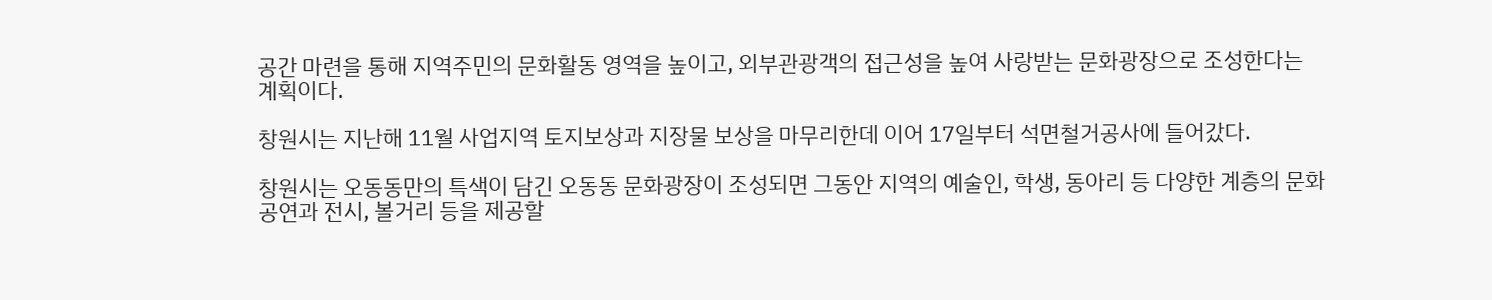공간 마련을 통해 지역주민의 문화활동 영역을 높이고, 외부관광객의 접근성을 높여 사랑받는 문화광장으로 조성한다는 계획이다.

창원시는 지난해 11월 사업지역 토지보상과 지장물 보상을 마무리한데 이어 17일부터 석면철거공사에 들어갔다.

창원시는 오동동만의 특색이 담긴 오동동 문화광장이 조성되면 그동안 지역의 예술인, 학생, 동아리 등 다양한 계층의 문화공연과 전시, 볼거리 등을 제공할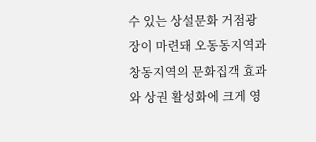수 있는 상설문화 거점광장이 마련돼 오동동지역과 창동지역의 문화집객 효과와 상권 활성화에 크게 영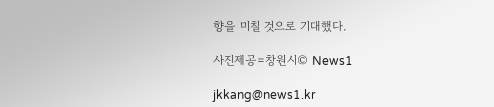향을 미칠 것으로 기대했다.

사진제공=창원시© News1

jkkang@news1.kr